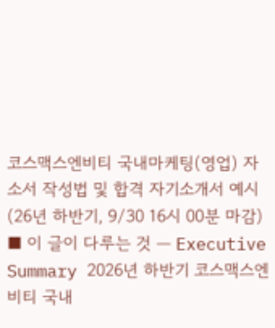코스맥스엔비티 국내마케팅(영업) 자소서 작성법 및 합격 자기소개서 예시 (26년 하반기, 9/30 16시 00분 마감)
■ 이 글이 다루는 것 — Executive Summary 2026년 하반기 코스맥스엔비티 국내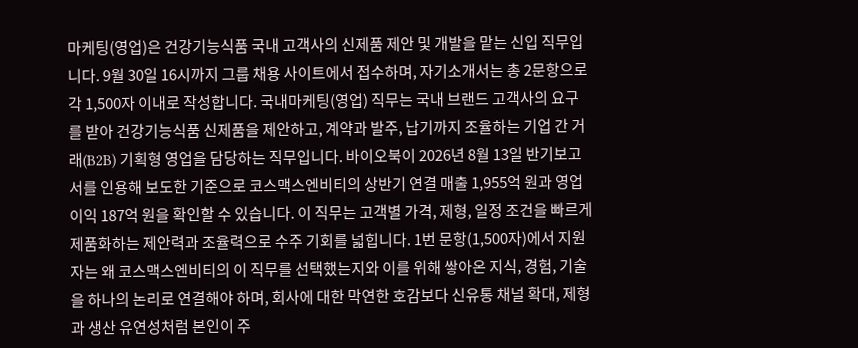마케팅(영업)은 건강기능식품 국내 고객사의 신제품 제안 및 개발을 맡는 신입 직무입니다. 9월 30일 16시까지 그룹 채용 사이트에서 접수하며, 자기소개서는 총 2문항으로 각 1,500자 이내로 작성합니다. 국내마케팅(영업) 직무는 국내 브랜드 고객사의 요구를 받아 건강기능식품 신제품을 제안하고, 계약과 발주, 납기까지 조율하는 기업 간 거래(B2B) 기획형 영업을 담당하는 직무입니다. 바이오북이 2026년 8월 13일 반기보고서를 인용해 보도한 기준으로 코스맥스엔비티의 상반기 연결 매출 1,955억 원과 영업이익 187억 원을 확인할 수 있습니다. 이 직무는 고객별 가격, 제형, 일정 조건을 빠르게 제품화하는 제안력과 조율력으로 수주 기회를 넓힙니다. 1번 문항(1,500자)에서 지원자는 왜 코스맥스엔비티의 이 직무를 선택했는지와 이를 위해 쌓아온 지식, 경험, 기술을 하나의 논리로 연결해야 하며, 회사에 대한 막연한 호감보다 신유통 채널 확대, 제형과 생산 유연성처럼 본인이 주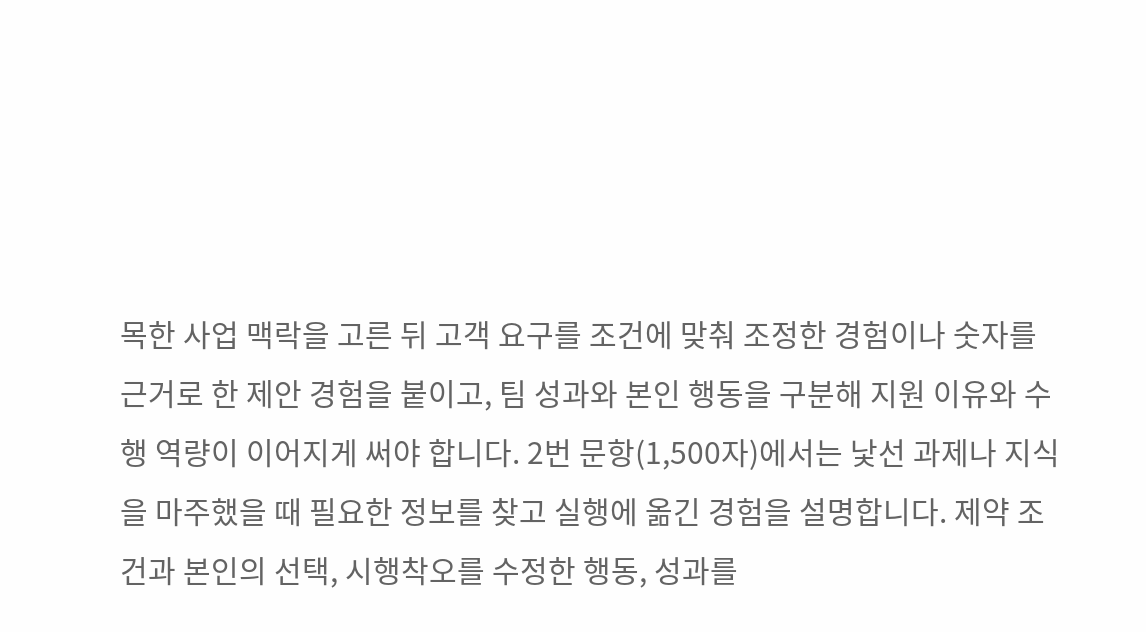목한 사업 맥락을 고른 뒤 고객 요구를 조건에 맞춰 조정한 경험이나 숫자를 근거로 한 제안 경험을 붙이고, 팀 성과와 본인 행동을 구분해 지원 이유와 수행 역량이 이어지게 써야 합니다. 2번 문항(1,500자)에서는 낯선 과제나 지식을 마주했을 때 필요한 정보를 찾고 실행에 옮긴 경험을 설명합니다. 제약 조건과 본인의 선택, 시행착오를 수정한 행동, 성과를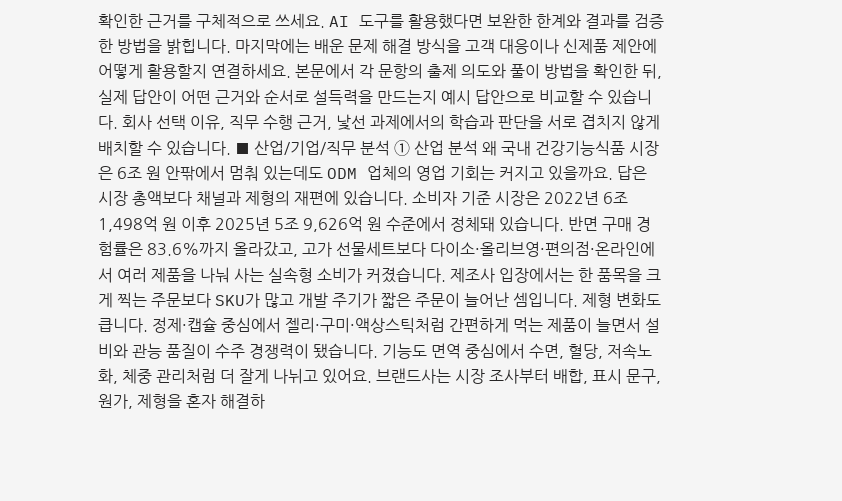확인한 근거를 구체적으로 쓰세요. AI 도구를 활용했다면 보완한 한계와 결과를 검증한 방법을 밝힙니다. 마지막에는 배운 문제 해결 방식을 고객 대응이나 신제품 제안에 어떻게 활용할지 연결하세요. 본문에서 각 문항의 출제 의도와 풀이 방법을 확인한 뒤, 실제 답안이 어떤 근거와 순서로 설득력을 만드는지 예시 답안으로 비교할 수 있습니다. 회사 선택 이유, 직무 수행 근거, 낯선 과제에서의 학습과 판단을 서로 겹치지 않게 배치할 수 있습니다. ■ 산업/기업/직무 분석 ① 산업 분석 왜 국내 건강기능식품 시장은 6조 원 안팎에서 멈춰 있는데도 ODM 업체의 영업 기회는 커지고 있을까요. 답은 시장 총액보다 채널과 제형의 재편에 있습니다. 소비자 기준 시장은 2022년 6조 1,498억 원 이후 2025년 5조 9,626억 원 수준에서 정체돼 있습니다. 반면 구매 경험률은 83.6%까지 올라갔고, 고가 선물세트보다 다이소·올리브영·편의점·온라인에서 여러 제품을 나눠 사는 실속형 소비가 커졌습니다. 제조사 입장에서는 한 품목을 크게 찍는 주문보다 SKU가 많고 개발 주기가 짧은 주문이 늘어난 셈입니다. 제형 변화도 큽니다. 정제·캡슐 중심에서 젤리·구미·액상스틱처럼 간편하게 먹는 제품이 늘면서 설비와 관능 품질이 수주 경쟁력이 됐습니다. 기능도 면역 중심에서 수면, 혈당, 저속노화, 체중 관리처럼 더 잘게 나뉘고 있어요. 브랜드사는 시장 조사부터 배합, 표시 문구, 원가, 제형을 혼자 해결하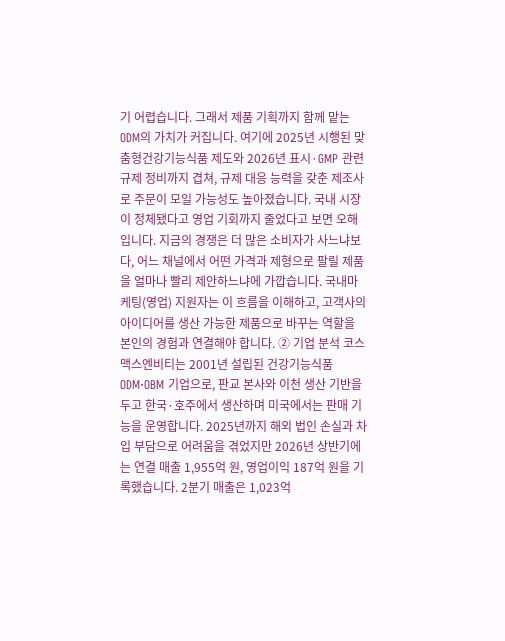기 어렵습니다. 그래서 제품 기획까지 함께 맡는 ODM의 가치가 커집니다. 여기에 2025년 시행된 맞춤형건강기능식품 제도와 2026년 표시·GMP 관련 규제 정비까지 겹쳐, 규제 대응 능력을 갖춘 제조사로 주문이 모일 가능성도 높아졌습니다. 국내 시장이 정체됐다고 영업 기회까지 줄었다고 보면 오해입니다. 지금의 경쟁은 더 많은 소비자가 사느냐보다, 어느 채널에서 어떤 가격과 제형으로 팔릴 제품을 얼마나 빨리 제안하느냐에 가깝습니다. 국내마케팅(영업) 지원자는 이 흐름을 이해하고, 고객사의 아이디어를 생산 가능한 제품으로 바꾸는 역할을 본인의 경험과 연결해야 합니다. ② 기업 분석 코스맥스엔비티는 2001년 설립된 건강기능식품 ODM·OBM 기업으로, 판교 본사와 이천 생산 기반을 두고 한국·호주에서 생산하며 미국에서는 판매 기능을 운영합니다. 2025년까지 해외 법인 손실과 차입 부담으로 어려움을 겪었지만 2026년 상반기에는 연결 매출 1,955억 원, 영업이익 187억 원을 기록했습니다. 2분기 매출은 1,023억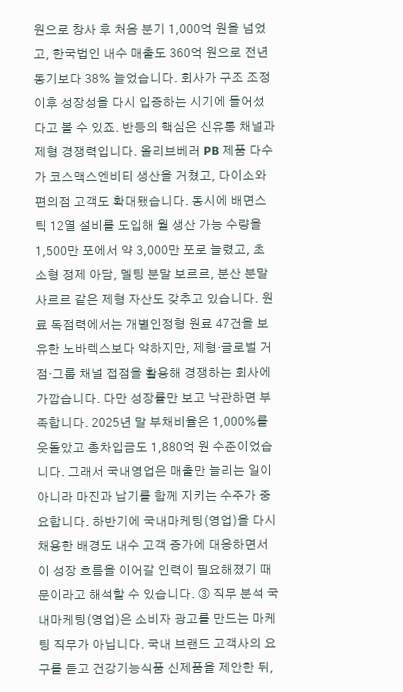원으로 창사 후 처음 분기 1,000억 원을 넘었고, 한국법인 내수 매출도 360억 원으로 전년 동기보다 38% 늘었습니다. 회사가 구조 조정 이후 성장성을 다시 입증하는 시기에 들어섰다고 볼 수 있죠. 반등의 핵심은 신유통 채널과 제형 경쟁력입니다. 올리브베러 PB 제품 다수가 코스맥스엔비티 생산을 거쳤고, 다이소와 편의점 고객도 확대됐습니다. 동시에 배면스틱 12열 설비를 도입해 월 생산 가능 수량을 1,500만 포에서 약 3,000만 포로 늘렸고, 초소형 정제 아담, 멜팅 분말 보르르, 분산 분말 사르르 같은 제형 자산도 갖추고 있습니다. 원료 독점력에서는 개별인정형 원료 47건을 보유한 노바렉스보다 약하지만, 제형·글로벌 거점·그룹 채널 접점을 활용해 경쟁하는 회사에 가깝습니다. 다만 성장률만 보고 낙관하면 부족합니다. 2025년 말 부채비율은 1,000%를 웃돌았고 총차입금도 1,880억 원 수준이었습니다. 그래서 국내영업은 매출만 늘리는 일이 아니라 마진과 납기를 함께 지키는 수주가 중요합니다. 하반기에 국내마케팅(영업)을 다시 채용한 배경도 내수 고객 증가에 대응하면서 이 성장 흐름을 이어갈 인력이 필요해졌기 때문이라고 해석할 수 있습니다. ③ 직무 분석 국내마케팅(영업)은 소비자 광고를 만드는 마케팅 직무가 아닙니다. 국내 브랜드 고객사의 요구를 듣고 건강기능식품 신제품을 제안한 뒤,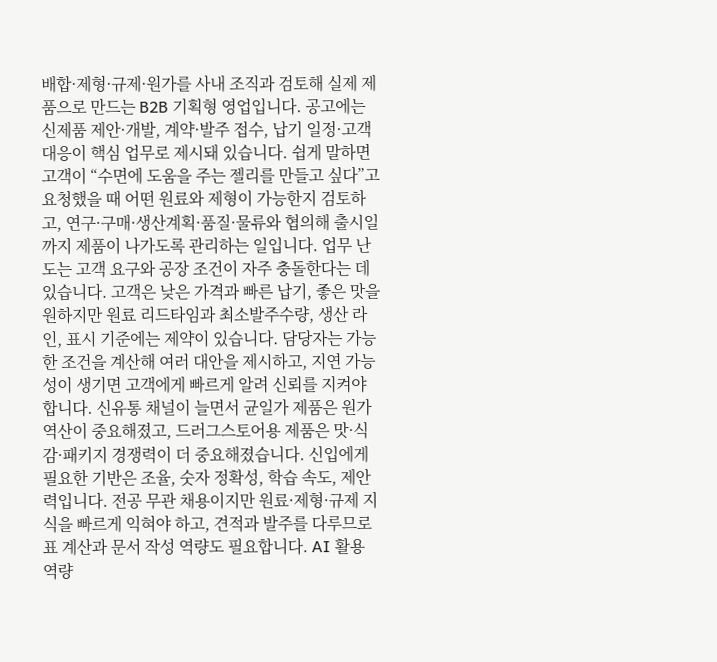배합·제형·규제·원가를 사내 조직과 검토해 실제 제품으로 만드는 B2B 기획형 영업입니다. 공고에는 신제품 제안·개발, 계약·발주 접수, 납기 일정·고객 대응이 핵심 업무로 제시돼 있습니다. 쉽게 말하면 고객이 “수면에 도움을 주는 젤리를 만들고 싶다”고 요청했을 때 어떤 원료와 제형이 가능한지 검토하고, 연구·구매·생산계획·품질·물류와 협의해 출시일까지 제품이 나가도록 관리하는 일입니다. 업무 난도는 고객 요구와 공장 조건이 자주 충돌한다는 데 있습니다. 고객은 낮은 가격과 빠른 납기, 좋은 맛을 원하지만 원료 리드타임과 최소발주수량, 생산 라인, 표시 기준에는 제약이 있습니다. 담당자는 가능한 조건을 계산해 여러 대안을 제시하고, 지연 가능성이 생기면 고객에게 빠르게 알려 신뢰를 지켜야 합니다. 신유통 채널이 늘면서 균일가 제품은 원가 역산이 중요해졌고, 드러그스토어용 제품은 맛·식감·패키지 경쟁력이 더 중요해졌습니다. 신입에게 필요한 기반은 조율, 숫자 정확성, 학습 속도, 제안력입니다. 전공 무관 채용이지만 원료·제형·규제 지식을 빠르게 익혀야 하고, 견적과 발주를 다루므로 표 계산과 문서 작성 역량도 필요합니다. AI 활용 역량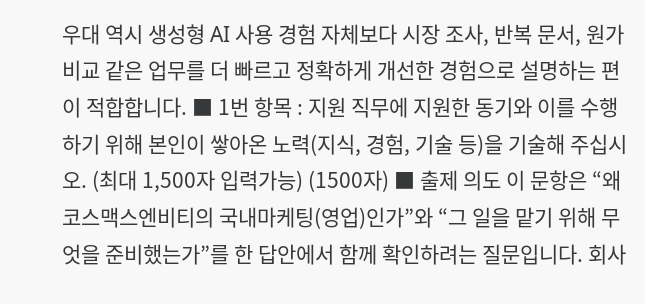우대 역시 생성형 AI 사용 경험 자체보다 시장 조사, 반복 문서, 원가 비교 같은 업무를 더 빠르고 정확하게 개선한 경험으로 설명하는 편이 적합합니다. ■ 1번 항목 : 지원 직무에 지원한 동기와 이를 수행하기 위해 본인이 쌓아온 노력(지식, 경험, 기술 등)을 기술해 주십시오. (최대 1,500자 입력가능) (1500자) ■ 출제 의도 이 문항은 “왜 코스맥스엔비티의 국내마케팅(영업)인가”와 “그 일을 맡기 위해 무엇을 준비했는가”를 한 답안에서 함께 확인하려는 질문입니다. 회사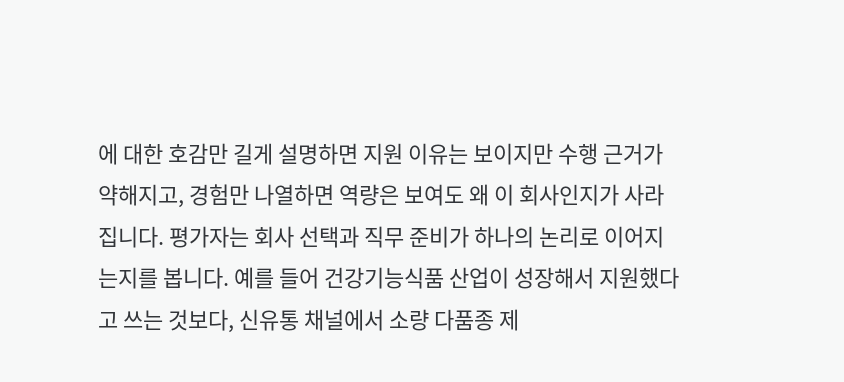에 대한 호감만 길게 설명하면 지원 이유는 보이지만 수행 근거가 약해지고, 경험만 나열하면 역량은 보여도 왜 이 회사인지가 사라집니다. 평가자는 회사 선택과 직무 준비가 하나의 논리로 이어지는지를 봅니다. 예를 들어 건강기능식품 산업이 성장해서 지원했다고 쓰는 것보다, 신유통 채널에서 소량 다품종 제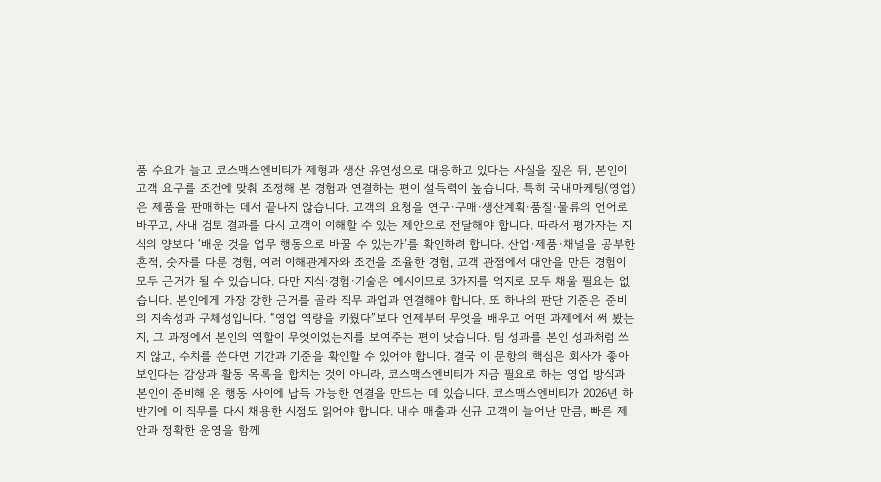품 수요가 늘고 코스맥스엔비티가 제형과 생산 유연성으로 대응하고 있다는 사실을 짚은 뒤, 본인이 고객 요구를 조건에 맞춰 조정해 본 경험과 연결하는 편이 설득력이 높습니다. 특히 국내마케팅(영업)은 제품을 판매하는 데서 끝나지 않습니다. 고객의 요청을 연구·구매·생산계획·품질·물류의 언어로 바꾸고, 사내 검토 결과를 다시 고객이 이해할 수 있는 제안으로 전달해야 합니다. 따라서 평가자는 지식의 양보다 ‘배운 것을 업무 행동으로 바꿀 수 있는가’를 확인하려 합니다. 산업·제품·채널을 공부한 흔적, 숫자를 다룬 경험, 여러 이해관계자와 조건을 조율한 경험, 고객 관점에서 대안을 만든 경험이 모두 근거가 될 수 있습니다. 다만 지식·경험·기술은 예시이므로 3가지를 억지로 모두 채울 필요는 없습니다. 본인에게 가장 강한 근거를 골라 직무 과업과 연결해야 합니다. 또 하나의 판단 기준은 준비의 지속성과 구체성입니다. “영업 역량을 키웠다”보다 언제부터 무엇을 배우고 어떤 과제에서 써 봤는지, 그 과정에서 본인의 역할이 무엇이었는지를 보여주는 편이 낫습니다. 팀 성과를 본인 성과처럼 쓰지 않고, 수치를 쓴다면 기간과 기준을 확인할 수 있어야 합니다. 결국 이 문항의 핵심은 회사가 좋아 보인다는 감상과 활동 목록을 합치는 것이 아니라, 코스맥스엔비티가 지금 필요로 하는 영업 방식과 본인이 준비해 온 행동 사이에 납득 가능한 연결을 만드는 데 있습니다. 코스맥스엔비티가 2026년 하반기에 이 직무를 다시 채용한 시점도 읽어야 합니다. 내수 매출과 신규 고객이 늘어난 만큼, 빠른 제안과 정확한 운영을 함께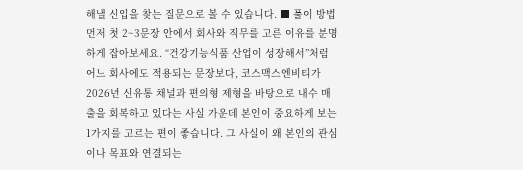해낼 신입을 찾는 질문으로 볼 수 있습니다. ■ 풀이 방법 먼저 첫 2~3문장 안에서 회사와 직무를 고른 이유를 분명하게 잡아보세요. “건강기능식품 산업이 성장해서”처럼 어느 회사에도 적용되는 문장보다, 코스맥스엔비티가 2026년 신유통 채널과 편의형 제형을 바탕으로 내수 매출을 회복하고 있다는 사실 가운데 본인이 중요하게 보는 1가지를 고르는 편이 좋습니다. 그 사실이 왜 본인의 관심이나 목표와 연결되는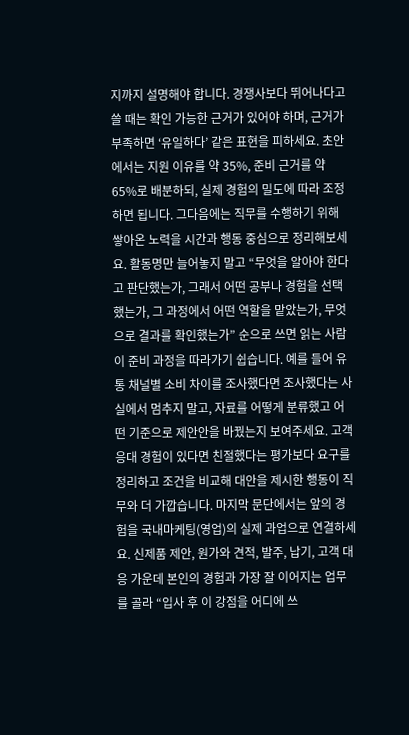지까지 설명해야 합니다. 경쟁사보다 뛰어나다고 쓸 때는 확인 가능한 근거가 있어야 하며, 근거가 부족하면 ‘유일하다’ 같은 표현을 피하세요. 초안에서는 지원 이유를 약 35%, 준비 근거를 약 65%로 배분하되, 실제 경험의 밀도에 따라 조정하면 됩니다. 그다음에는 직무를 수행하기 위해 쌓아온 노력을 시간과 행동 중심으로 정리해보세요. 활동명만 늘어놓지 말고 “무엇을 알아야 한다고 판단했는가, 그래서 어떤 공부나 경험을 선택했는가, 그 과정에서 어떤 역할을 맡았는가, 무엇으로 결과를 확인했는가” 순으로 쓰면 읽는 사람이 준비 과정을 따라가기 쉽습니다. 예를 들어 유통 채널별 소비 차이를 조사했다면 조사했다는 사실에서 멈추지 말고, 자료를 어떻게 분류했고 어떤 기준으로 제안안을 바꿨는지 보여주세요. 고객 응대 경험이 있다면 친절했다는 평가보다 요구를 정리하고 조건을 비교해 대안을 제시한 행동이 직무와 더 가깝습니다. 마지막 문단에서는 앞의 경험을 국내마케팅(영업)의 실제 과업으로 연결하세요. 신제품 제안, 원가와 견적, 발주, 납기, 고객 대응 가운데 본인의 경험과 가장 잘 이어지는 업무를 골라 “입사 후 이 강점을 어디에 쓰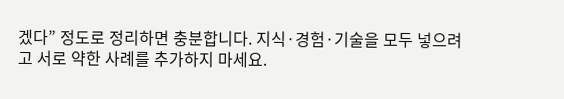겠다” 정도로 정리하면 충분합니다. 지식·경험·기술을 모두 넣으려고 서로 약한 사례를 추가하지 마세요.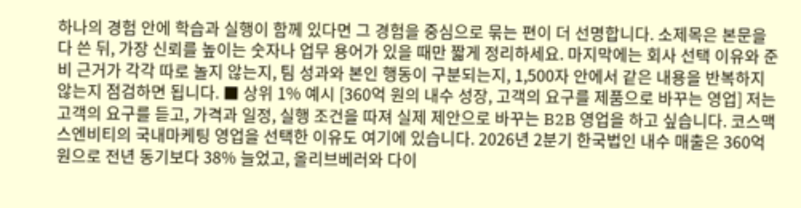하나의 경험 안에 학습과 실행이 함께 있다면 그 경험을 중심으로 묶는 편이 더 선명합니다. 소제목은 본문을 다 쓴 뒤, 가장 신뢰를 높이는 숫자나 업무 용어가 있을 때만 짧게 정리하세요. 마지막에는 회사 선택 이유와 준비 근거가 각각 따로 놀지 않는지, 팀 성과와 본인 행동이 구분되는지, 1,500자 안에서 같은 내용을 반복하지 않는지 점검하면 됩니다. ■ 상위 1% 예시 [360억 원의 내수 성장, 고객의 요구를 제품으로 바꾸는 영업] 저는 고객의 요구를 듣고, 가격과 일정, 실행 조건을 따져 실제 제안으로 바꾸는 B2B 영업을 하고 싶습니다. 코스맥스엔비티의 국내마케팅 영업을 선택한 이유도 여기에 있습니다. 2026년 2분기 한국법인 내수 매출은 360억 원으로 전년 동기보다 38% 늘었고, 올리브베러와 다이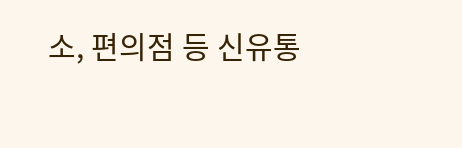소, 편의점 등 신유통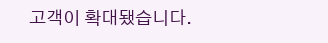고객이 확대됐습니다.